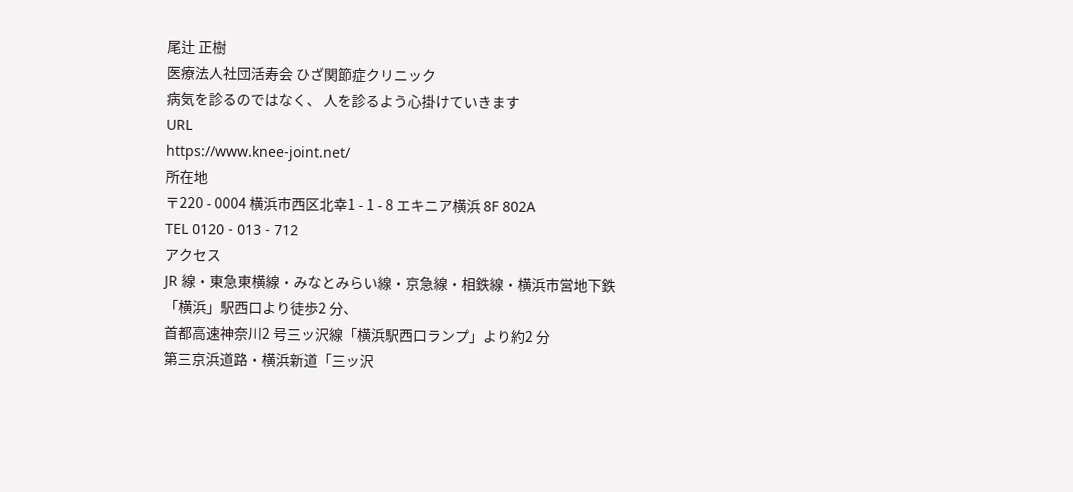尾辻 正樹
医療法人社団活寿会 ひざ関節症クリニック
病気を診るのではなく、 人を診るよう心掛けていきます
URL
https://www.knee-joint.net/
所在地
〒220 - 0004 横浜市西区北幸1 - 1 - 8 エキニア横浜 8F 802A
TEL 0120 - 013 - 712
アクセス
JR 線・東急東横線・みなとみらい線・京急線・相鉄線・横浜市営地下鉄
「横浜」駅西口より徒歩2 分、
首都高速神奈川2 号三ッ沢線「横浜駅西口ランプ」より約2 分
第三京浜道路・横浜新道「三ッ沢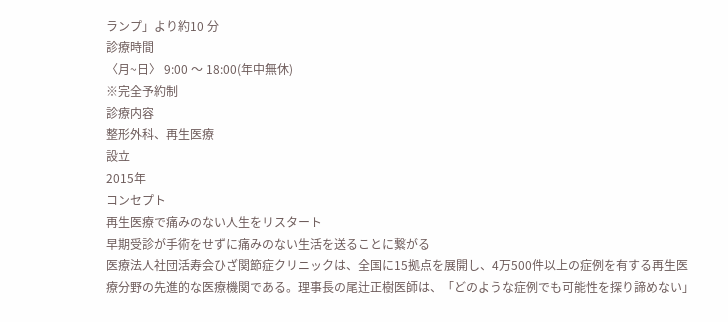ランプ」より約10 分
診療時間
〈月~日〉 9:00 〜 18:00(年中無休)
※完全予約制
診療内容
整形外科、再生医療
設立
2015年
コンセプト
再生医療で痛みのない人生をリスタート
早期受診が手術をせずに痛みのない生活を送ることに繋がる
医療法人社団活寿会ひざ関節症クリニックは、全国に15拠点を展開し、4万500件以上の症例を有する再生医療分野の先進的な医療機関である。理事長の尾辻正樹医師は、「どのような症例でも可能性を探り諦めない」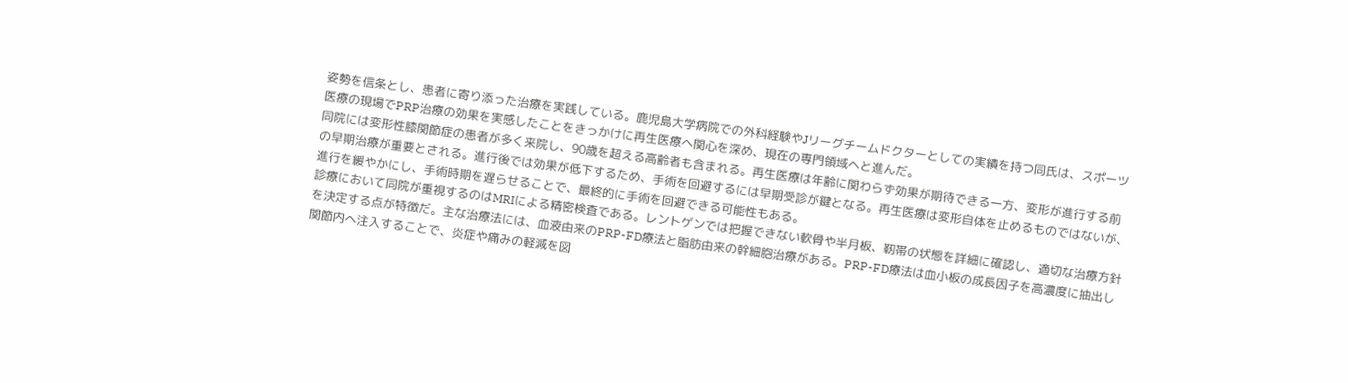姿勢を信条とし、患者に寄り添った治療を実践している。鹿児島大学病院での外科経験やJリーグチームドクターとしての実績を持つ同氏は、スポーツ医療の現場でPRP治療の効果を実感したことをきっかけに再生医療へ関心を深め、現在の専門領域へと進んだ。
同院には変形性膝関節症の患者が多く来院し、90歳を超える高齢者も含まれる。再生医療は年齢に関わらず効果が期待できる一方、変形が進行する前の早期治療が重要とされる。進行後では効果が低下するため、手術を回避するには早期受診が鍵となる。再生医療は変形自体を止めるものではないが、進行を緩やかにし、手術時期を遅らせることで、最終的に手術を回避できる可能性もある。
診療において同院が重視するのはMRIによる精密検査である。レントゲンでは把握できない軟骨や半月板、靭帯の状態を詳細に確認し、適切な治療方針を決定する点が特徴だ。主な治療法には、血液由来のPRP-FD療法と脂肪由来の幹細胞治療がある。PRP-FD療法は血小板の成長因子を高濃度に抽出し関節内へ注入することで、炎症や痛みの軽減を図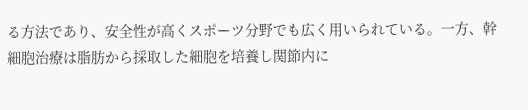る方法であり、安全性が高くスポーツ分野でも広く用いられている。一方、幹細胞治療は脂肪から採取した細胞を培養し関節内に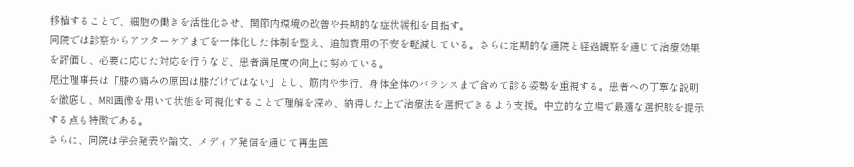移植することで、細胞の働きを活性化させ、関節内環境の改善や長期的な症状緩和を目指す。
同院では診察からアフターケアまでを一体化した体制を整え、追加費用の不安を軽減している。さらに定期的な通院と経過観察を通じて治療効果を評価し、必要に応じた対応を行うなど、患者満足度の向上に努めている。
尾辻理事長は「膝の痛みの原因は膝だけではない」とし、筋肉や歩行、身体全体のバランスまで含めて診る姿勢を重視する。患者への丁寧な説明を徹底し、MRI画像を用いて状態を可視化することで理解を深め、納得した上で治療法を選択できるよう支援。中立的な立場で最適な選択肢を提示する点も特徴である。
さらに、同院は学会発表や論文、メディア発信を通じて再生医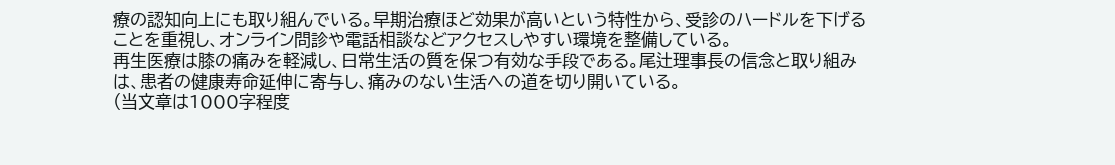療の認知向上にも取り組んでいる。早期治療ほど効果が高いという特性から、受診のハードルを下げることを重視し、オンライン問診や電話相談などアクセスしやすい環境を整備している。
再生医療は膝の痛みを軽減し、日常生活の質を保つ有効な手段である。尾辻理事長の信念と取り組みは、患者の健康寿命延伸に寄与し、痛みのない生活への道を切り開いている。
(当文章は1000字程度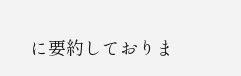に要約しておりま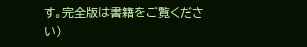す。完全版は書籍をご覧ください)